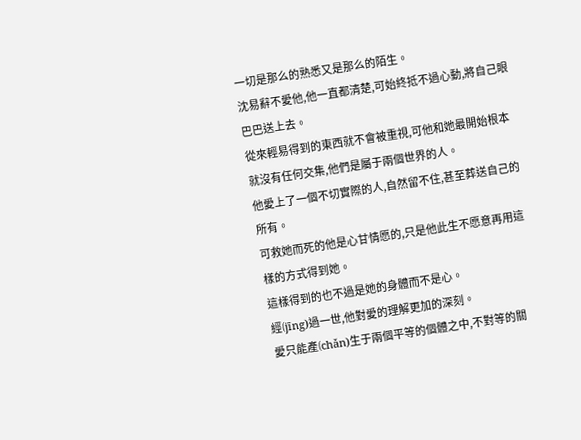一切是那么的熟悉又是那么的陌生。
沈易辭不愛他,他一直都清楚,可始終抵不過心動,將自己眼巴巴送上去。
從來輕易得到的東西就不會被重視,可他和她最開始根本就沒有任何交集,他們是屬于兩個世界的人。
他愛上了一個不切實際的人,自然留不住,甚至葬送自己的所有。
可救她而死的他是心甘情愿的,只是他此生不愿意再用這樣的方式得到她。
這樣得到的也不過是她的身體而不是心。
經(jīng)過一世,他對愛的理解更加的深刻。
愛只能產(chǎn)生于兩個平等的個體之中,不對等的關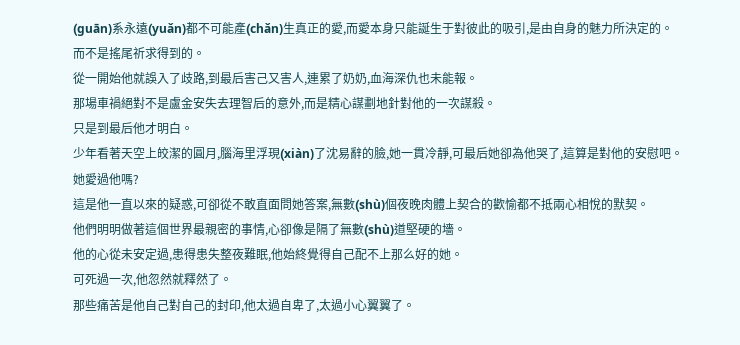(guān)系永遠(yuǎn)都不可能產(chǎn)生真正的愛,而愛本身只能誕生于對彼此的吸引,是由自身的魅力所決定的。
而不是搖尾祈求得到的。
從一開始他就誤入了歧路,到最后害己又害人,連累了奶奶,血海深仇也未能報。
那場車禍絕對不是盧金安失去理智后的意外,而是精心謀劃地針對他的一次謀殺。
只是到最后他才明白。
少年看著天空上皎潔的圓月,腦海里浮現(xiàn)了沈易辭的臉,她一貫冷靜,可最后她卻為他哭了,這算是對他的安慰吧。
她愛過他嗎?
這是他一直以來的疑惑,可卻從不敢直面問她答案,無數(shù)個夜晚肉體上契合的歡愉都不抵兩心相悅的默契。
他們明明做著這個世界最親密的事情,心卻像是隔了無數(shù)道堅硬的墻。
他的心從未安定過,患得患失整夜難眠,他始終覺得自己配不上那么好的她。
可死過一次,他忽然就釋然了。
那些痛苦是他自己對自己的封印,他太過自卑了,太過小心翼翼了。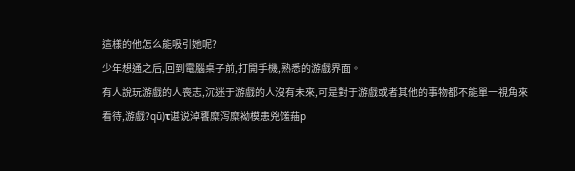這樣的他怎么能吸引她呢?
少年想通之后,回到電腦桌子前,打開手機,熟悉的游戲界面。
有人說玩游戲的人喪志,沉迷于游戲的人沒有未來,可是對于游戲或者其他的事物都不能單一視角來看待,游戲?qū)τ谌说淖饔糜泻糜袎模患兇馐菗p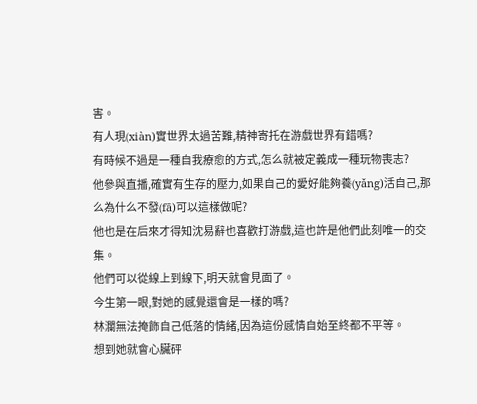害。
有人現(xiàn)實世界太過苦難,精神寄托在游戲世界有錯嗎?
有時候不過是一種自我療愈的方式,怎么就被定義成一種玩物喪志?
他參與直播,確實有生存的壓力,如果自己的愛好能夠養(yǎng)活自己,那么為什么不發(fā)可以這樣做呢?
他也是在后來才得知沈易辭也喜歡打游戲,這也許是他們此刻唯一的交集。
他們可以從線上到線下,明天就會見面了。
今生第一眼,對她的感覺還會是一樣的嗎?
林瀾無法掩飾自己低落的情緒,因為這份感情自始至終都不平等。
想到她就會心臟砰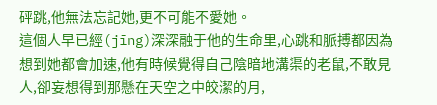砰跳,他無法忘記她,更不可能不愛她。
這個人早已經(jīng)深深融于他的生命里,心跳和脈搏都因為想到她都會加速,他有時候覺得自己陰暗地溝渠的老鼠,不敢見人,卻妄想得到那懸在天空之中皎潔的月,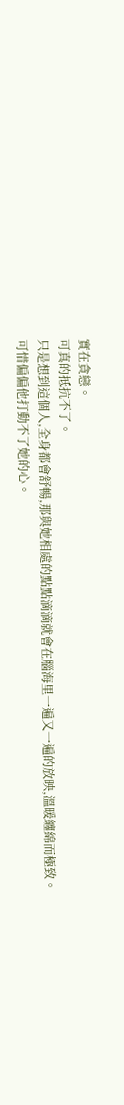實在貪戀。
可真的抵抗不了。
只是想到這個人,全身都會舒暢,那與她相處的點點滴滴就會在腦海里一遍又一遍的放映,溫暖纏綿而極致。
可惜偏偏他打動不了她的心。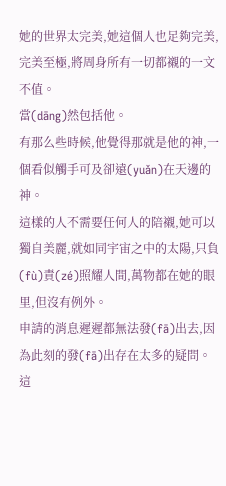她的世界太完美,她這個人也足夠完美,完美至極,將周身所有一切都襯的一文不值。
當(dāng)然包括他。
有那么些時候,他覺得那就是他的神,一個看似觸手可及卻遠(yuǎn)在天邊的神。
這樣的人不需要任何人的陪襯,她可以獨自美麗,就如同宇宙之中的太陽,只負(fù)責(zé)照耀人間,萬物都在她的眼里,但沒有例外。
申請的消息遲遲都無法發(fā)出去,因為此刻的發(fā)出存在太多的疑問。
這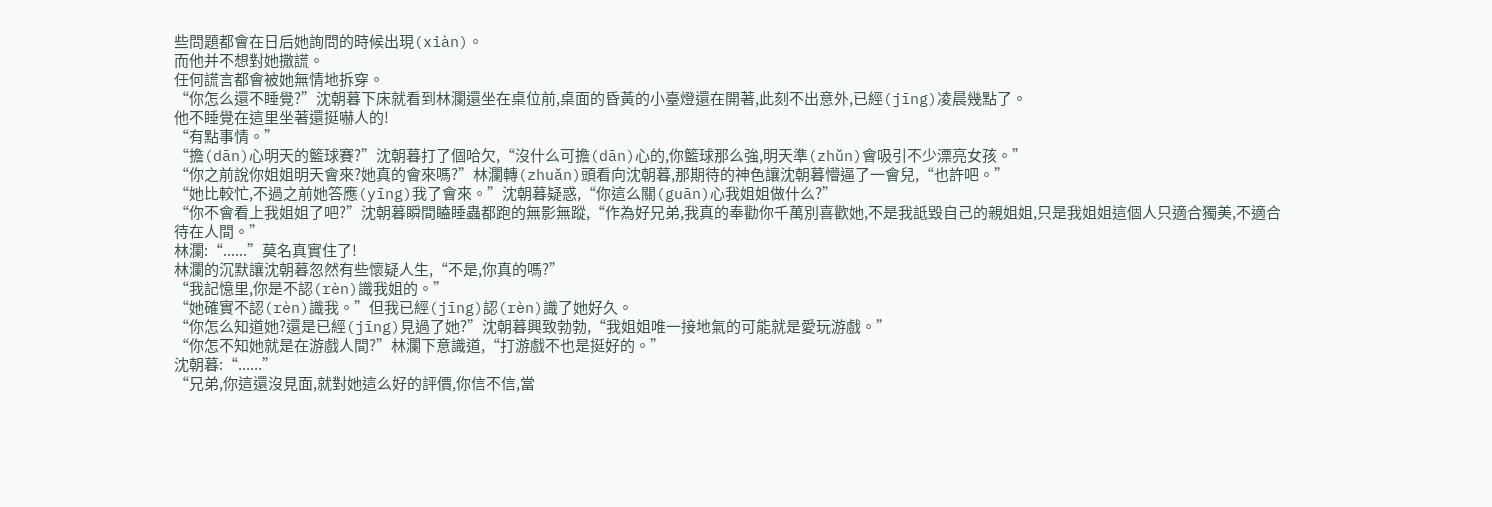些問題都會在日后她詢問的時候出現(xiàn)。
而他并不想對她撒謊。
任何謊言都會被她無情地拆穿。
“你怎么還不睡覺?”沈朝暮下床就看到林瀾還坐在桌位前,桌面的昏黃的小臺燈還在開著,此刻不出意外,已經(jīng)凌晨幾點了。
他不睡覺在這里坐著還挺嚇人的!
“有點事情。”
“擔(dān)心明天的籃球賽?”沈朝暮打了個哈欠,“沒什么可擔(dān)心的,你籃球那么強,明天準(zhǔn)會吸引不少漂亮女孩。”
“你之前說你姐姐明天會來?她真的會來嗎?”林瀾轉(zhuǎn)頭看向沈朝暮,那期待的神色讓沈朝暮懵逼了一會兒,“也許吧。”
“她比較忙,不過之前她答應(yīng)我了會來。”沈朝暮疑惑,“你這么關(guān)心我姐姐做什么?”
“你不會看上我姐姐了吧?”沈朝暮瞬間瞌睡蟲都跑的無影無蹤,“作為好兄弟,我真的奉勸你千萬別喜歡她,不是我詆毀自己的親姐姐,只是我姐姐這個人只適合獨美,不適合待在人間。”
林瀾:“......”莫名真實住了!
林瀾的沉默讓沈朝暮忽然有些懷疑人生,“不是,你真的嗎?”
“我記憶里,你是不認(rèn)識我姐的。”
“她確實不認(rèn)識我。”但我已經(jīng)認(rèn)識了她好久。
“你怎么知道她?還是已經(jīng)見過了她?”沈朝暮興致勃勃,“我姐姐唯一接地氣的可能就是愛玩游戲。”
“你怎不知她就是在游戲人間?”林瀾下意識道,“打游戲不也是挺好的。”
沈朝暮:“......”
“兄弟,你這還沒見面,就對她這么好的評價,你信不信,當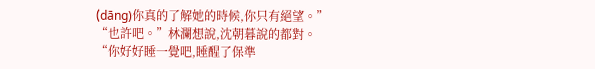(dāng)你真的了解她的時候,你只有絕望。”
“也許吧。”林瀾想說,沈朝暮說的都對。
“你好好睡一覺吧,睡醒了保準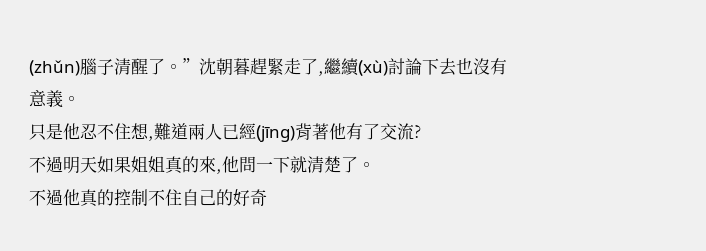(zhǔn)腦子清醒了。”沈朝暮趕緊走了,繼續(xù)討論下去也沒有意義。
只是他忍不住想,難道兩人已經(jīng)背著他有了交流?
不過明天如果姐姐真的來,他問一下就清楚了。
不過他真的控制不住自己的好奇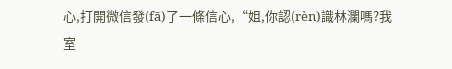心,打開微信發(fā)了一條信心,“姐,你認(rèn)識林瀾嗎?我室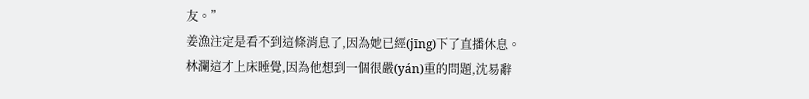友。”
姜漁注定是看不到這條消息了,因為她已經(jīng)下了直播休息。
林瀾這才上床睡覺,因為他想到一個很嚴(yán)重的問題,沈易辭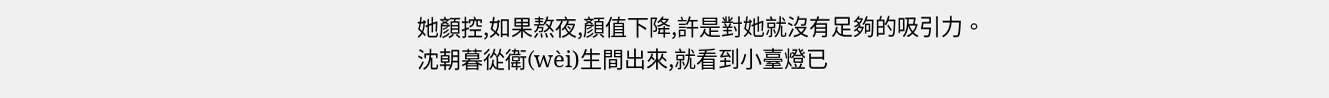她顏控,如果熬夜,顏值下降,許是對她就沒有足夠的吸引力。
沈朝暮從衛(wèi)生間出來,就看到小臺燈已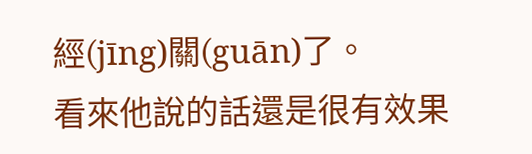經(jīng)關(guān)了。
看來他說的話還是很有效果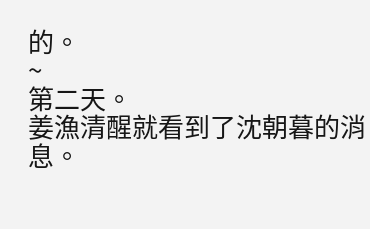的。
~
第二天。
姜漁清醒就看到了沈朝暮的消息。